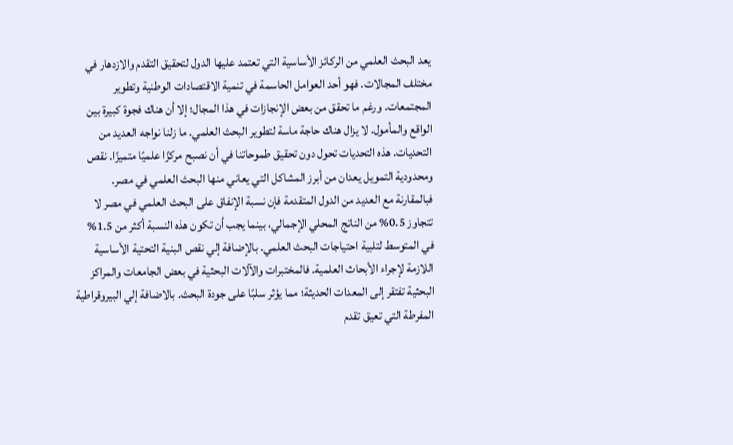يعد البحث العلمي من الركائز الأساسية التي تعتمد عليها الدول لتحقيق التقدم والازدهار في مختلف المجالات. فهو أحد العوامل الحاسمة في تنمية الاقتصادات الوطنية وتطوير المجتمعات. ورغم ما تحقق من بعض الإنجازات في هذا المجال؛ إلا أن هناك فجوة كبيرة بين الواقع والمأمول. لا يزال هناك حاجة ماسة لتطوير البحث العلمي. ما زلنا نواجه العديد من التحديات. هذه التحديات تحول دون تحقيق طموحاتنا في أن نصبح مركزًا علميًا متميزًا. نقص ومحدودية التمويل يعدان من أبرز المشاكل التي يعاني منها البحث العلمي في مصر. فبالمقارنة مع العديد من الدول المتقدمة فإن نسبة الإنفاق على البحث العلمي في مصر لا تتجاوز 0.5% من الناتج المحلي الإجمالي، بينما يجب أن تكون هذه النسبة أكثر من 1.5% في المتوسط لتلبية احتياجات البحث العلمي. بالإضافة إلي نقص البنية التحتية الأساسية اللازمة لإجراء الأبحاث العلمية. فالمختبرات والآلات البحثية في بعض الجامعات والمراكز البحثية تفتقر إلى المعدات الحديثة؛ مما يؤثر سلبًا على جودة البحث. بالاضافة إلي البيروقراطية المفرطة التي تعيق تقدم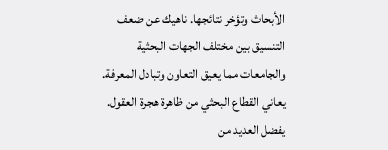الأبحاث وتؤخر نتائجها. ناهيك عن ضعف التنسيق بين مختلف الجهات البحثية والجامعات مما يعيق التعاون وتبادل المعرفة. يعاني القطاع البحثي من ظاهرة هجرة العقول. يفضل العديد من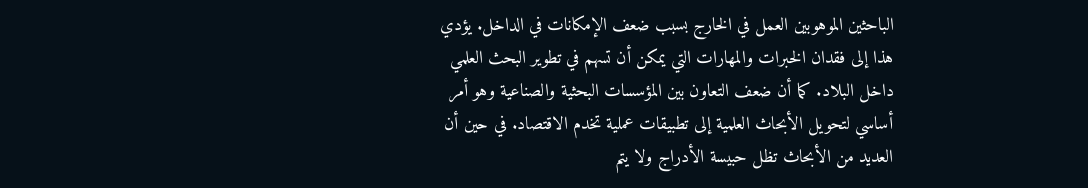الباحثين الموهوبين العمل في الخارج بسبب ضعف الإمكانات في الداخل. يؤدي هذا إلى فقدان الخبرات والمهارات التي يمكن أن تسهم في تطوير البحث العلمي داخل البلاد. كما أن ضعف التعاون بين المؤسسات البحثية والصناعية وهو أمر أساسي لتحويل الأبحاث العلمية إلى تطبيقات عملية تخدم الاقتصاد. في حين أن العديد من الأبحاث تظل حبيسة الأدراج ولا يتم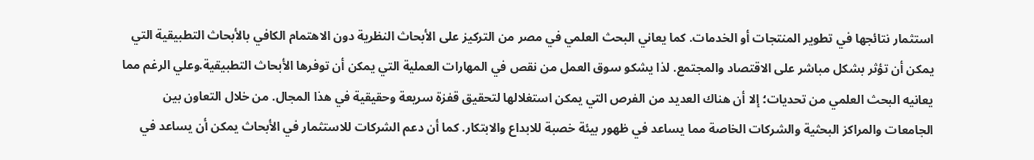استثمار نتائجها في تطوير المنتجات أو الخدمات. كما يعاني البحث العلمي في مصر من التركيز على الأبحاث النظرية دون الاهتمام الكافي بالأبحاث التطبيقية التي يمكن أن تؤثر بشكل مباشر على الاقتصاد والمجتمع. لذا يشكو سوق العمل من نقص في المهارات العملية التي يمكن أن توفرها الأبحاث التطبيقية.وعلي الرغم مما يعانيه البحث العلمي من تحديات؛ إلا أن هناك العديد من الفرص التي يمكن استغلالها لتحقيق قفزة سريعة وحقيقية في هذا المجال. من خلال التعاون بين الجامعات والمراكز البحثية والشركات الخاصة مما يساعد في ظهور بيئة خصبة للابداع والابتكار. كما أن دعم الشركات للاستثمار في الأبحاث يمكن أن يساعد في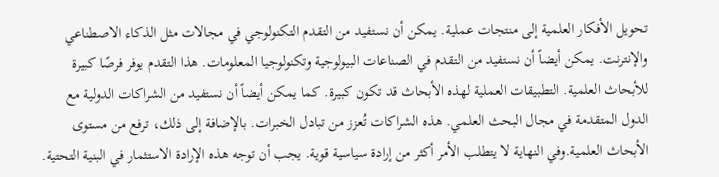تحويل الأفكار العلمية إلى منتجات عملية. يمكن أن نستفيد من التقدم التكنولوجي في مجالات مثل الذكاء الاصطناعي والإنترنت. يمكن أيضاً أن نستفيد من التقدم في الصناعات البيولوجية وتكنولوجيا المعلومات. هذا التقدم يوفر فرصًا كبيرة للأبحاث العلمية. التطبيقات العملية لهذه الأبحاث قد تكون كبيرة. كما يمكن أيضاً أن نستفيد من الشراكات الدولية مع الدول المتقدمة في مجال البحث العلمي. هذه الشراكات تُعزز من تبادل الخبرات. بالإضافة إلى ذلك، ترفع من مستوى الأبحاث العلمية.وفي النهاية لا يتطلب الأمر أكثر من إرادة سياسية قوية. يجب أن توجه هذه الإرادة الاستثمار في البنية التحتية.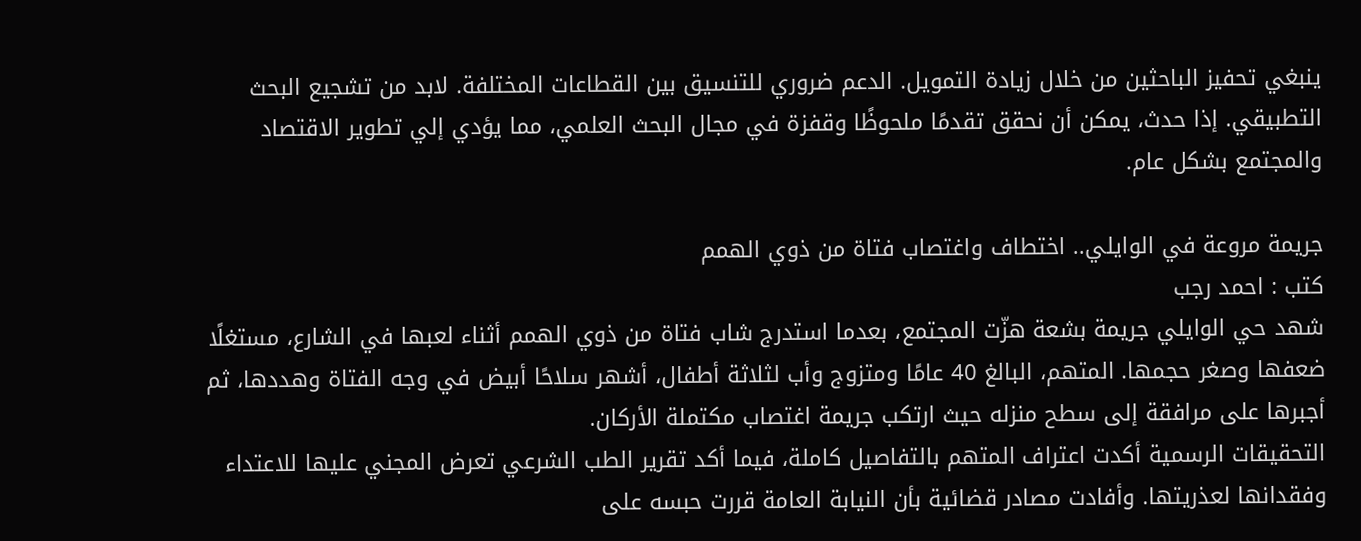ينبغي تحفيز الباحثين من خلال زيادة التمويل. الدعم ضروري للتنسيق بين القطاعات المختلفة. لابد من تشجيع البحث التطبيقي. إذا حدث، يمكن أن نحقق تقدمًا ملحوظًا وقفزة في مجال البحث العلمي، مما يؤدي إلي تطوير الاقتصاد والمجتمع بشكل عام.

جريمة مروعة في الوايلي.. اختطاف واغتصاب فتاة من ذوي الهمم
كتب : احمد رجب
شهد حي الوايلي جريمة بشعة هزّت المجتمع، بعدما استدرج شاب فتاة من ذوي الهمم أثناء لعبها في الشارع، مستغلًا ضعفها وصغر حجمها. المتهم، البالغ 40 عامًا ومتزوج وأب لثلاثة أطفال، أشهر سلاحًا أبيض في وجه الفتاة وهددها، ثم أجبرها على مرافقة إلى سطح منزله حيث ارتكب جريمة اغتصاب مكتملة الأركان.
التحقيقات الرسمية أكدت اعتراف المتهم بالتفاصيل كاملة، فيما أكد تقرير الطب الشرعي تعرض المجني عليها للاعتداء وفقدانها لعذريتها. وأفادت مصادر قضائية بأن النيابة العامة قررت حبسه على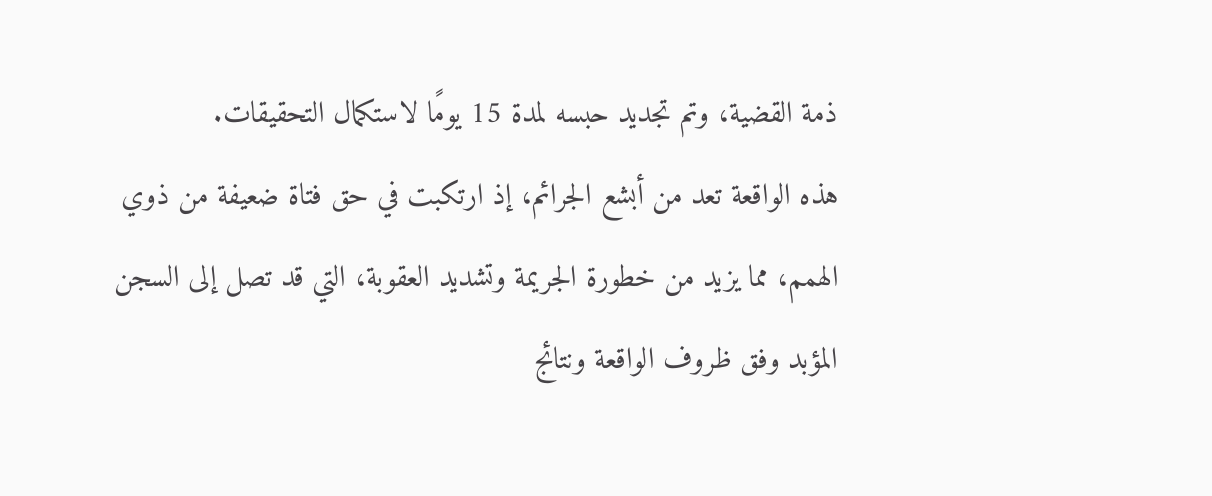ذمة القضية، وتم تجديد حبسه لمدة 15 يومًا لاستكمال التحقيقات.
هذه الواقعة تعد من أبشع الجرائم، إذ ارتكبت في حق فتاة ضعيفة من ذوي الهمم، مما يزيد من خطورة الجريمة وتشديد العقوبة، التي قد تصل إلى السجن المؤبد وفق ظروف الواقعة ونتائج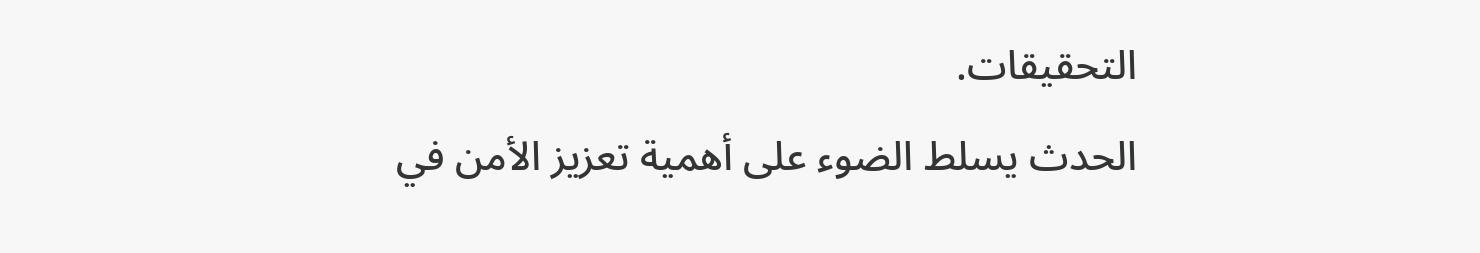التحقيقات.
الحدث يسلط الضوء على أهمية تعزيز الأمن في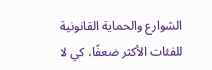الشوارع والحماية القانونية للفئات الأكثر ضعفًا، كي لا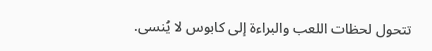تتحول لحظات اللعب والبراءة إلى كابوس لا يُنسى.